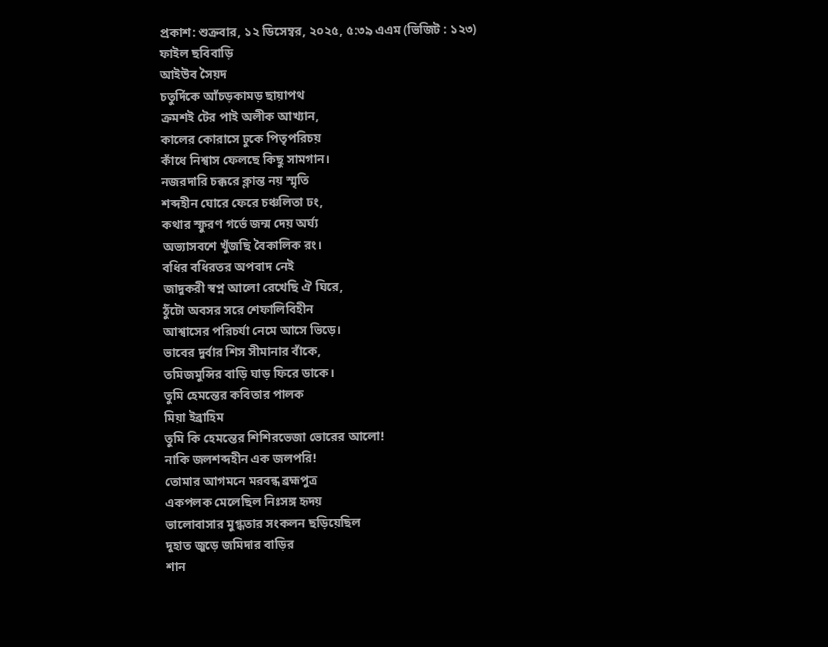প্রকাশ: শুক্রবার, ১২ ডিসেম্বর, ২০২৫, ৫:৩৯ এএম (ভিজিট : ১২৩)
ফাইল ছবিবাড়ি
আইউব সৈয়দ
চতুর্দিকে আঁচড়কামড় ছায়াপথ
ক্রমশই টের পাই অলীক আখ্যান,
কালের কোরাসে ঢুকে পিতৃপরিচয়
কাঁধে নিশ্বাস ফেলছে কিছু সামগান।
নজরদারি চক্করে ক্লান্ত নয় স্মৃতি
শব্দহীন ঘোরে ফেরে চঞ্চলিতা ঢং,
কথার স্ফুরণ গর্ভে জন্ম দেয় অর্ঘ্য
অভ্যাসবশে খুঁজছি বৈকালিক রং।
বধির বধিরতর অপবাদ নেই
জাদুকরী স্বপ্ন আলো রেখেছি ঐ ঘিরে,
ঠুঁটো অবসর সরে শেফালিবিহীন
আশ্বাসের পরিচর্যা নেমে আসে ভিড়ে।
ভাবের দুর্বার শিস সীমানার বাঁকে,
তমিজমুন্সির বাড়ি ঘাড় ফিরে ডাকে।
তুমি হেমন্তের কবিতার পালক
মিয়া ইব্রাহিম
তুমি কি হেমন্তের শিশিরভেজা ভোরের আলো!
নাকি জলশব্দহীন এক জলপরি!
তোমার আগমনে মরবন্ধ ব্রহ্মপুত্র
একপলক মেলেছিল নিঃসঙ্গ হৃদয়
ভালোবাসার মুগ্ধতার সংকলন ছড়িয়েছিল
দুহাত জুড়ে জমিদার বাড়ির
শান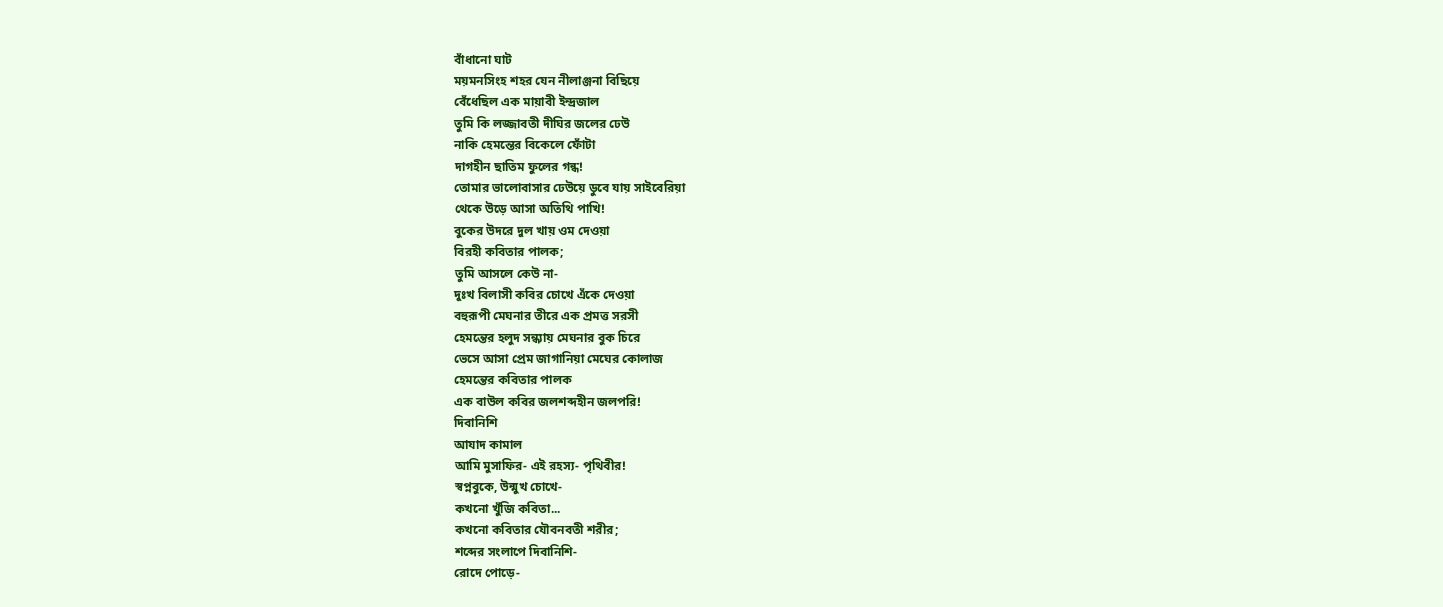বাঁধানো ঘাট
ময়মনসিংহ শহর যেন নীলাঞ্জনা বিছিয়ে
বেঁধেছিল এক মায়াবী ইন্দ্রজাল
তুমি কি লজ্জাবতী দীঘির জলের ঢেউ
নাকি হেমন্তের বিকেলে ফোঁটা
দাগহীন ছাতিম ফুলের গন্ধ!
তোমার ভালোবাসার ঢেউয়ে ডুবে যায় সাইবেরিয়া
থেকে উড়ে আসা অতিথি পাখি!
বুকের উদরে দুল খায় ওম দেওয়া
বিরহী কবিতার পালক;
তুমি আসলে কেউ না-
দুঃখ বিলাসী কবির চোখে এঁকে দেওয়া
বহুরূপী মেঘনার তীরে এক প্রমত্ত সরসী
হেমন্তের হলুদ সন্ধ্যায় মেঘনার বুক চিরে
ভেসে আসা প্রেম জাগানিয়া মেঘের কোলাজ
হেমন্তের কবিতার পালক
এক বাউল কবির জলশব্দহীন জলপরি!
দিবানিশি
আযাদ কামাল
আমি মুসাফির- এই রহস্য- পৃথিবীর!
স্বপ্নবুকে, উন্মুখ চোখে-
কখনো খুঁজি কবিতা...
কখনো কবিতার যৌবনবতী শরীর;
শব্দের সংলাপে দিবানিশি-
রোদে পোড়ে-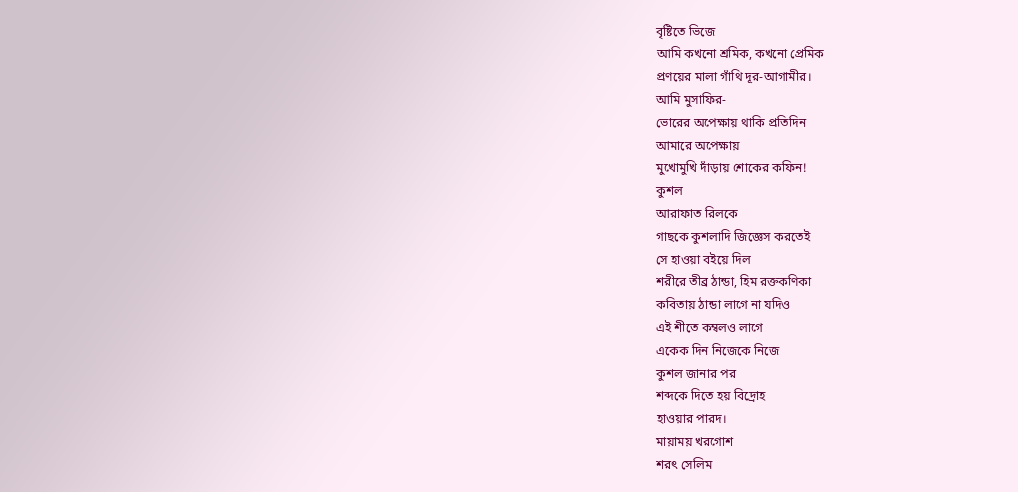বৃষ্টিতে ভিজে
আমি কখনো শ্রমিক, কখনো প্রেমিক
প্রণয়ের মালা গাঁথি দূর-আগামীর।
আমি মুসাফির-
ভোরের অপেক্ষায় থাকি প্রতিদিন
আমারে অপেক্ষায়
মুখোমুখি দাঁড়ায় শোকের কফিন!
কুশল
আরাফাত রিলকে
গাছকে কুশলাদি জিজ্ঞেস করতেই
সে হাওয়া বইয়ে দিল
শরীরে তীব্র ঠান্ডা, হিম রক্তকণিকা
কবিতায় ঠান্ডা লাগে না যদিও
এই শীতে কম্বলও লাগে
একেক দিন নিজেকে নিজে
কুশল জানার পর
শব্দকে দিতে হয় বিদ্রোহ
হাওয়ার পারদ।
মায়াময় খরগোশ
শরৎ সেলিম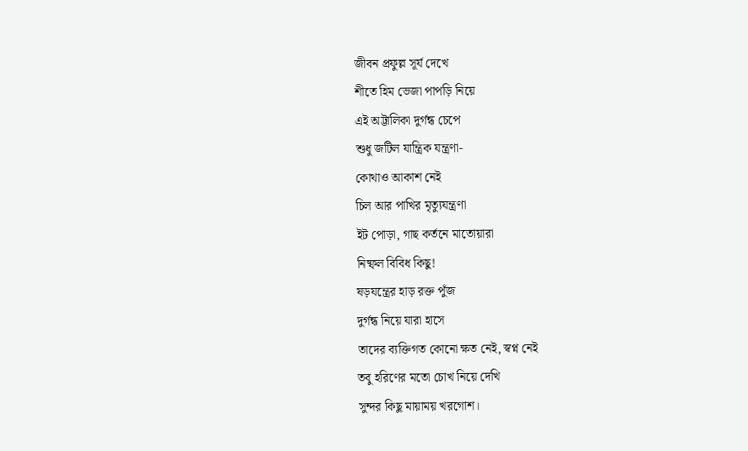জীবন প্রফুল্ল সূর্য দেখে
শীতে হিম ভেজা পাপড়ি নিয়ে
এই অট্টালিকা দুর্গন্ধ চেপে
শুধু জটিল যান্ত্রিক যন্ত্রণা-
কোথাও আকাশ নেই
চিল আর পাখির মৃত্যুযন্ত্রণা
ইট পোড়া, গাছ কর্তনে মাতোয়ারা
নিষ্ফল বিবিধ কিছু!
ষড়যন্ত্রের হাড় রক্ত পুঁজ
দুর্গন্ধ নিয়ে যারা হাসে
তাদের ব্যক্তিগত কোনো ক্ষত নেই, স্বপ্ন নেই
তবু হরিণের মতো চোখ নিয়ে দেখি
সুন্দর কিছু মায়াময় খরগোশ।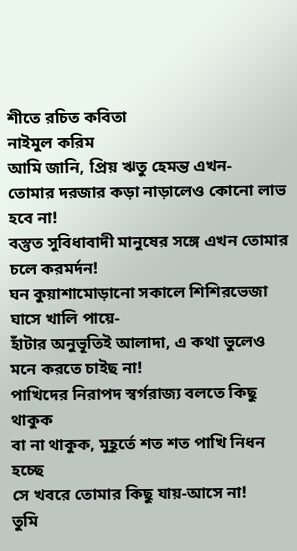শীতে রচিত কবিতা
নাইমুল করিম
আমি জানি, প্রিয় ঋতু হেমন্ত এখন-
তোমার দরজার কড়া নাড়ালেও কোনো লাভ হবে না!
বস্তুত সুবিধাবাদী মানুষের সঙ্গে এখন তোমার চলে করমর্দন!
ঘন কুয়াশামোড়ানো সকালে শিশিরভেজা ঘাসে খালি পায়ে-
হাঁটার অনুভূতিই আলাদা, এ কথা ভুলেও মনে করতে চাইছ না!
পাখিদের নিরাপদ স্বর্গরাজ্য বলতে কিছু থাকুক
বা না থাকুক, মুহূর্তে শত শত পাখি নিধন হচ্ছে
সে খবরে তোমার কিছু যায়-আসে না!
তুমি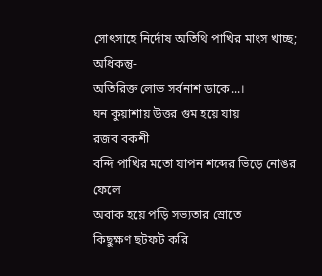সোৎসাহে নির্দোষ অতিথি পাখির মাংস খাচ্ছ;
অধিকন্তু-
অতিরিক্ত লোভ সর্বনাশ ডাকে...।
ঘন কুয়াশায় উত্তর গুম হয়ে যায়
রজব বকশী
বন্দি পাখির মতো যাপন শব্দের ভিড়ে নোঙর ফেলে
অবাক হয়ে পড়ি সভ্যতার স্রোতে
কিছুক্ষণ ছটফট করি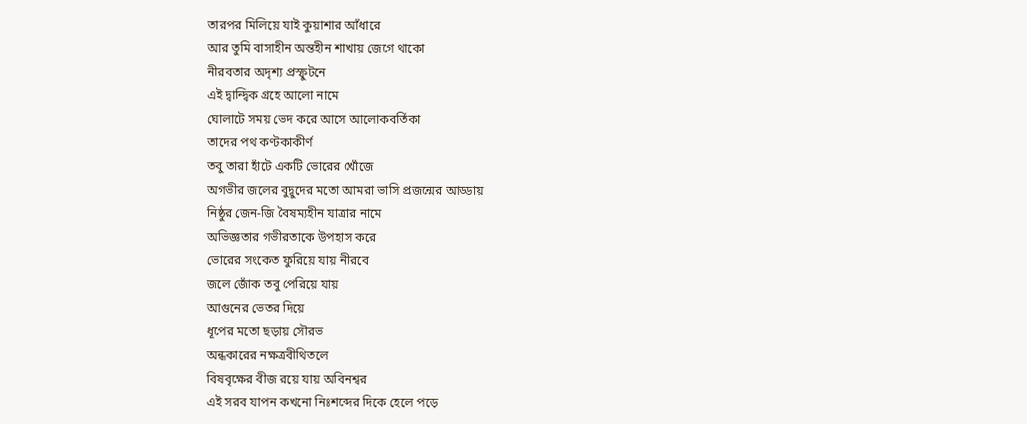তারপর মিলিয়ে যাই কুয়াশার আঁধারে
আর তুমি বাসাহীন অন্তহীন শাখায় জেগে থাকো
নীরবতার অদৃশ্য প্রস্ফুটনে
এই দ্বান্দ্বিক গ্রহে আলো নামে
ঘোলাটে সময় ভেদ করে আসে আলোকবর্তিকা
তাদের পথ কণ্টকাকীর্ণ
তবু তারা হাঁটে একটি ভোরের খোঁজে
অগভীর জলের বুদ্বুদের মতো আমরা ভাসি প্রজন্মের আড্ডায়
নিষ্ঠুর জেন-জি বৈষম্যহীন যাত্রার নামে
অভিজ্ঞতার গভীরতাকে উপহাস করে
ভোরের সংকেত ফুরিয়ে যায় নীরবে
জলে জোঁক তবু পেরিয়ে যায়
আগুনের ভেতর দিয়ে
ধূপের মতো ছড়ায় সৌরভ
অন্ধকারের নক্ষত্রবীথিতলে
বিষবৃক্ষের বীজ রয়ে যায় অবিনশ্বর
এই সরব যাপন কখনো নিঃশব্দের দিকে হেলে পড়ে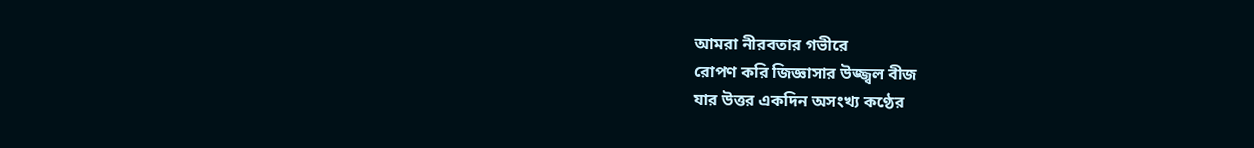আমরা নীরবতার গভীরে
রোপণ করি জিজ্ঞাসার উজ্জ্বল বীজ
যার উত্তর একদিন অসংখ্য কণ্ঠের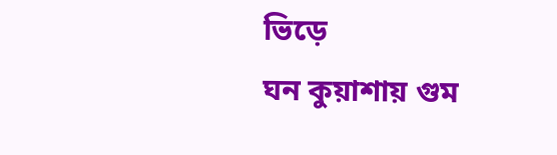ভিড়ে
ঘন কুয়াশায় গুম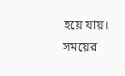হয়ে যায়।
সময়ের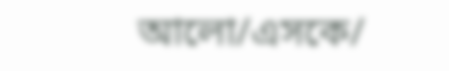আলো/এসকে/